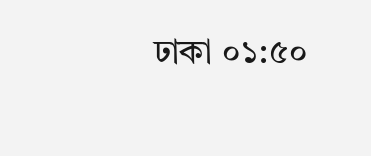ঢাকা ০১:৫০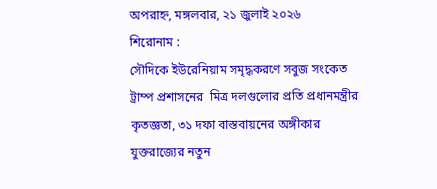অপরাহ্ন, মঙ্গলবার, ২১ জুলাই ২০২৬
শিরোনাম :
সৌদিকে ইউরেনিয়াম সমৃদ্ধকরণে সবুজ সংকেত ট্রাম্প প্রশাসনের  মিত্র দলগুলোর প্রতি প্রধানমন্ত্রীর কৃতজ্ঞতা, ৩১ দফা বাস্তবায়নের অঙ্গীকার যুক্তরাজ্যের নতুন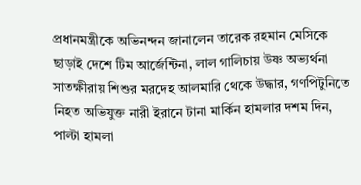প্রধানমন্ত্রীকে অভিনন্দন জানালেন তারেক রহমান মেসিকে ছাড়াই দেশে টিম আর্জেন্টিনা, লাল গালিচায় উষ্ণ অভ্যর্থনা সাতক্ষীরায় শিশুর মরদেহ আলমারি থেকে উদ্ধার, গণপিটুনিতে নিহত অভিযুক্ত নারী ইরানে টানা মার্কিন হামলার দশম দিন, পাল্টা হামলা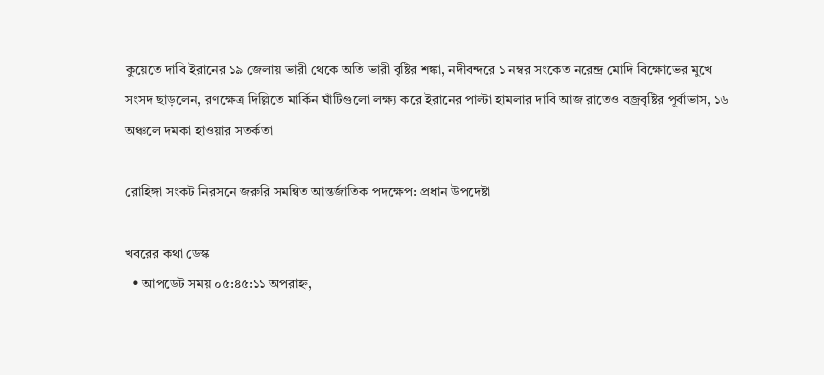কুয়েতে দাবি ইরানের ১৯ জেলায় ভারী থেকে অতি ভারী বৃষ্টির শঙ্কা, নদীবন্দরে ১ নম্বর সংকেত নরেন্দ্র মোদি বিক্ষোভের মুখে সংসদ ছাড়লেন, রণক্ষেত্র দিল্লিতে মার্কিন ঘাঁটিগুলো লক্ষ্য করে ইরানের পাল্টা হামলার দাবি আজ রাতেও বজ্রবৃষ্টির পূর্বাভাস, ১৬ অঞ্চলে দমকা হাওয়ার সতর্কতা

রোহিঙ্গা সংকট নিরসনে জরুরি সমন্বিত আন্তর্জাতিক পদক্ষেপ: প্রধান উপদেষ্টা

খবরের কথা ডেস্ক
  • আপডেট সময় ০৫:৪৫:১১ অপরাহ্ন,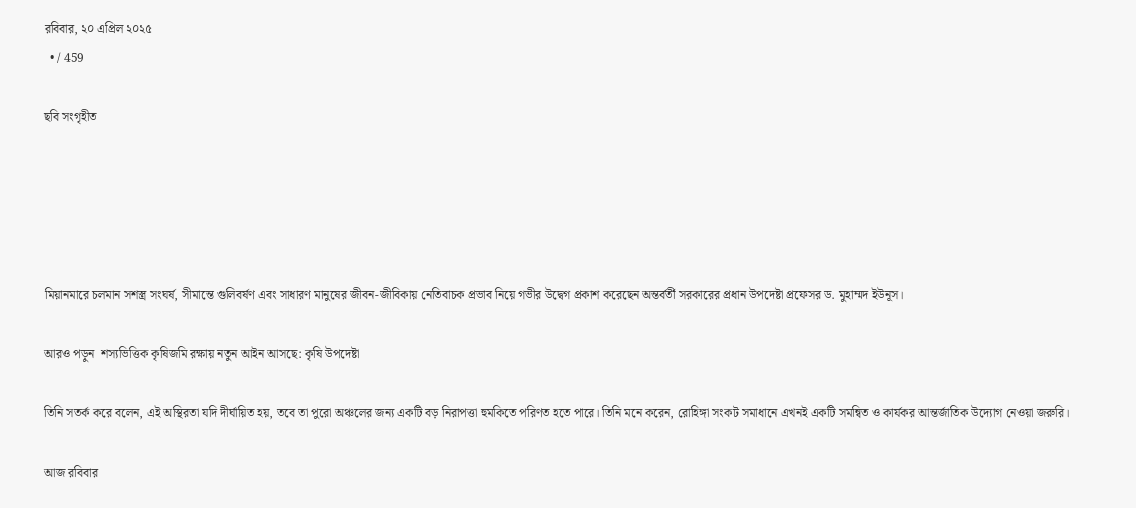রবিবার, ২০ এপ্রিল ২০২৫
  • / 459

ছবি সংগৃহীত





মিয়ানমারে চলমান সশস্ত্র সংঘর্ষ, সীমান্তে গুলিবর্ষণ এবং সাধারণ মানুষের জীবন-জীবিকায় নেতিবাচক প্রভাব নিয়ে গভীর উদ্বেগ প্রকাশ করেছেন অন্তর্বর্তী সরকারের প্রধান উপদেষ্টা প্রফেসর ড. মুহাম্মদ ইউনূস।

আরও পড়ুন  শস্যভিত্তিক কৃষিজমি রক্ষায় নতুন আইন আসছে: কৃষি উপদেষ্টা

তিনি সতর্ক করে বলেন, এই অস্থিরতা যদি দীর্ঘায়িত হয়, তবে তা পুরো অঞ্চলের জন্য একটি বড় নিরাপত্তা হুমকিতে পরিণত হতে পারে। তিনি মনে করেন, রোহিঙ্গা সংকট সমাধানে এখনই একটি সমন্বিত ও কার্যকর আন্তর্জাতিক উদ্যোগ নেওয়া জরুরি।

আজ রবিবার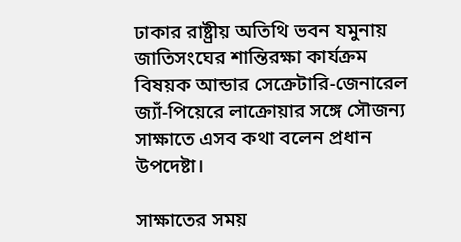ঢাকার রাষ্ট্রীয় অতিথি ভবন যমুনায় জাতিসংঘের শান্তিরক্ষা কার্যক্রম বিষয়ক আন্ডার সেক্রেটারি-জেনারেল জ্যাঁ-পিয়েরে লাক্রোয়ার সঙ্গে সৌজন্য সাক্ষাতে এসব কথা বলেন প্রধান উপদেষ্টা।

সাক্ষাতের সময়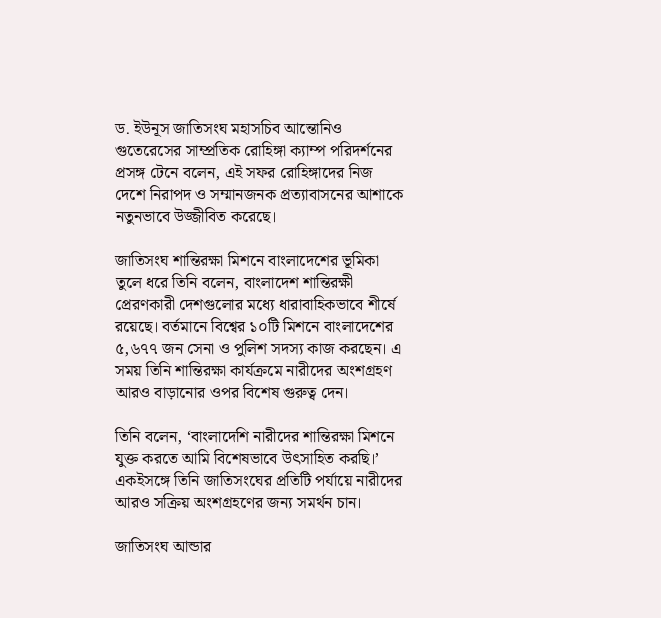ড. ইউনূস জাতিসংঘ মহাসচিব আন্তোনিও গুতেরেসের সাম্প্রতিক রোহিঙ্গা ক্যাম্প পরিদর্শনের প্রসঙ্গ টেনে বলেন, এই সফর রোহিঙ্গাদের নিজ দেশে নিরাপদ ও সম্মানজনক প্রত্যাবাসনের আশাকে নতুনভাবে উজ্জীবিত করেছে।

জাতিসংঘ শান্তিরক্ষা মিশনে বাংলাদেশের ভূমিকা তুলে ধরে তিনি বলেন, বাংলাদেশ শান্তিরক্ষী প্রেরণকারী দেশগুলোর মধ্যে ধারাবাহিকভাবে শীর্ষে রয়েছে। বর্তমানে বিশ্বের ১০টি মিশনে বাংলাদেশের ৫,৬৭৭ জন সেনা ও পুলিশ সদস্য কাজ করছেন। এ সময় তিনি শান্তিরক্ষা কার্যক্রমে নারীদের অংশগ্রহণ আরও বাড়ানোর ওপর বিশেষ গুরুত্ব দেন।

তিনি বলেন, ‘বাংলাদেশি নারীদের শান্তিরক্ষা মিশনে যুক্ত করতে আমি বিশেষভাবে উৎসাহিত করছি।’ একইসঙ্গে তিনি জাতিসংঘের প্রতিটি পর্যায়ে নারীদের আরও সক্রিয় অংশগ্রহণের জন্য সমর্থন চান।

জাতিসংঘ আন্ডার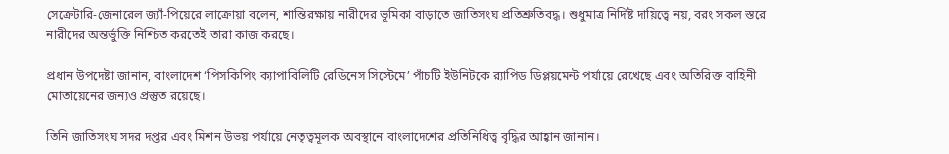সেক্রেটারি-জেনারেল জ্যাঁ-পিয়েরে লাক্রোয়া বলেন, শান্তিরক্ষায় নারীদের ভূমিকা বাড়াতে জাতিসংঘ প্রতিশ্রুতিবদ্ধ। শুধুমাত্র নির্দিষ্ট দায়িত্বে নয়, বরং সকল স্তরে নারীদের অন্তর্ভুক্তি নিশ্চিত করতেই তারা কাজ করছে।

প্রধান উপদেষ্টা জানান, বাংলাদেশ ‘পিসকিপিং ক্যাপাবিলিটি রেডিনেস সিস্টেমে’ পাঁচটি ইউনিটকে র‍্যাপিড ডিপ্লয়মেন্ট পর্যায়ে রেখেছে এবং অতিরিক্ত বাহিনী মোতায়েনের জন্যও প্রস্তুত রয়েছে।

তিনি জাতিসংঘ সদর দপ্তর এবং মিশন উভয় পর্যায়ে নেতৃত্বমূলক অবস্থানে বাংলাদেশের প্রতিনিধিত্ব বৃদ্ধির আহ্বান জানান।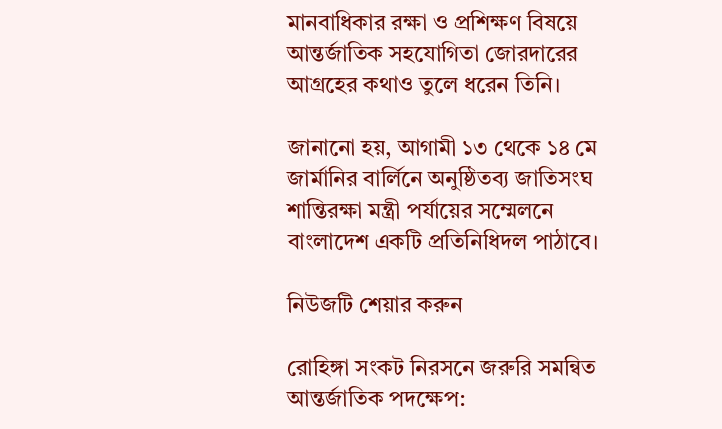মানবাধিকার রক্ষা ও প্রশিক্ষণ বিষয়ে আন্তর্জাতিক সহযোগিতা জোরদারের আগ্রহের কথাও তুলে ধরেন তিনি।

জানানো হয়, আগামী ১৩ থেকে ১৪ মে জার্মানির বার্লিনে অনুষ্ঠিতব্য জাতিসংঘ শান্তিরক্ষা মন্ত্রী পর্যায়ের সম্মেলনে বাংলাদেশ একটি প্রতিনিধিদল পাঠাবে।

নিউজটি শেয়ার করুন

রোহিঙ্গা সংকট নিরসনে জরুরি সমন্বিত আন্তর্জাতিক পদক্ষেপ: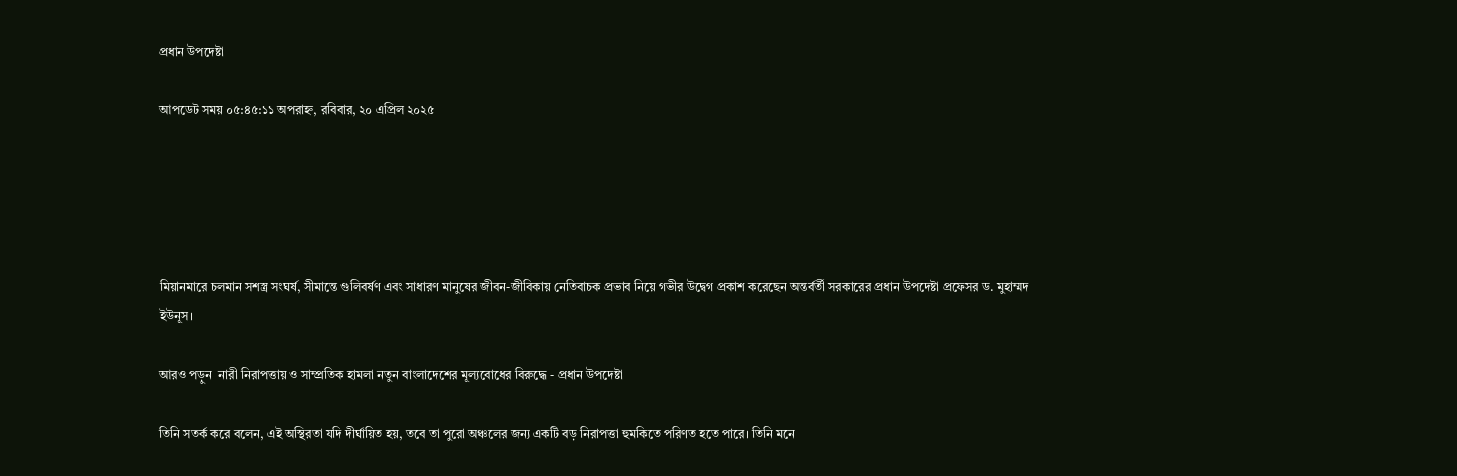প্রধান উপদেষ্টা

আপডেট সময় ০৫:৪৫:১১ অপরাহ্ন, রবিবার, ২০ এপ্রিল ২০২৫





মিয়ানমারে চলমান সশস্ত্র সংঘর্ষ, সীমান্তে গুলিবর্ষণ এবং সাধারণ মানুষের জীবন-জীবিকায় নেতিবাচক প্রভাব নিয়ে গভীর উদ্বেগ প্রকাশ করেছেন অন্তর্বর্তী সরকারের প্রধান উপদেষ্টা প্রফেসর ড. মুহাম্মদ ইউনূস।

আরও পড়ুন  নারী নিরাপত্তায় ও সাম্প্রতিক হামলা নতুন বাংলাদেশের মূল্যবোধের বিরুদ্ধে - প্রধান উপদেষ্টা

তিনি সতর্ক করে বলেন, এই অস্থিরতা যদি দীর্ঘায়িত হয়, তবে তা পুরো অঞ্চলের জন্য একটি বড় নিরাপত্তা হুমকিতে পরিণত হতে পারে। তিনি মনে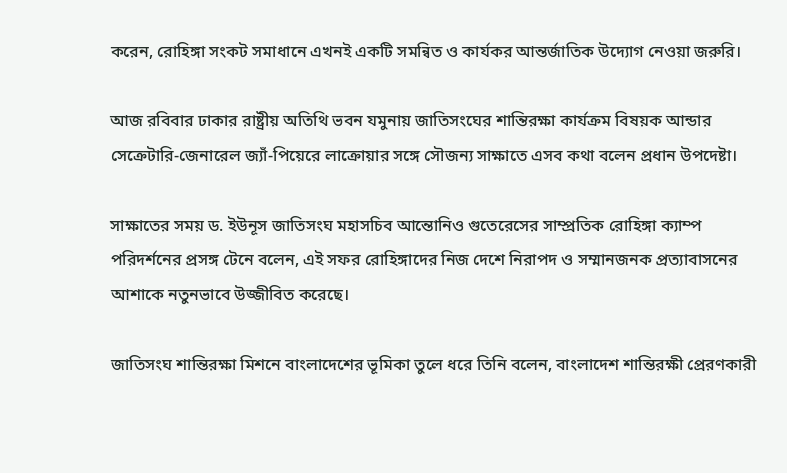করেন, রোহিঙ্গা সংকট সমাধানে এখনই একটি সমন্বিত ও কার্যকর আন্তর্জাতিক উদ্যোগ নেওয়া জরুরি।

আজ রবিবার ঢাকার রাষ্ট্রীয় অতিথি ভবন যমুনায় জাতিসংঘের শান্তিরক্ষা কার্যক্রম বিষয়ক আন্ডার সেক্রেটারি-জেনারেল জ্যাঁ-পিয়েরে লাক্রোয়ার সঙ্গে সৌজন্য সাক্ষাতে এসব কথা বলেন প্রধান উপদেষ্টা।

সাক্ষাতের সময় ড. ইউনূস জাতিসংঘ মহাসচিব আন্তোনিও গুতেরেসের সাম্প্রতিক রোহিঙ্গা ক্যাম্প পরিদর্শনের প্রসঙ্গ টেনে বলেন, এই সফর রোহিঙ্গাদের নিজ দেশে নিরাপদ ও সম্মানজনক প্রত্যাবাসনের আশাকে নতুনভাবে উজ্জীবিত করেছে।

জাতিসংঘ শান্তিরক্ষা মিশনে বাংলাদেশের ভূমিকা তুলে ধরে তিনি বলেন, বাংলাদেশ শান্তিরক্ষী প্রেরণকারী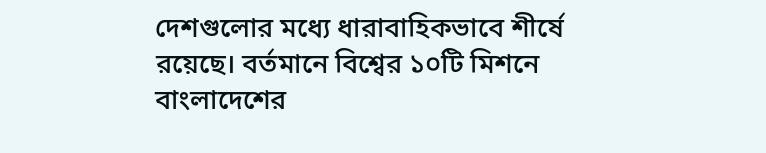দেশগুলোর মধ্যে ধারাবাহিকভাবে শীর্ষে রয়েছে। বর্তমানে বিশ্বের ১০টি মিশনে বাংলাদেশের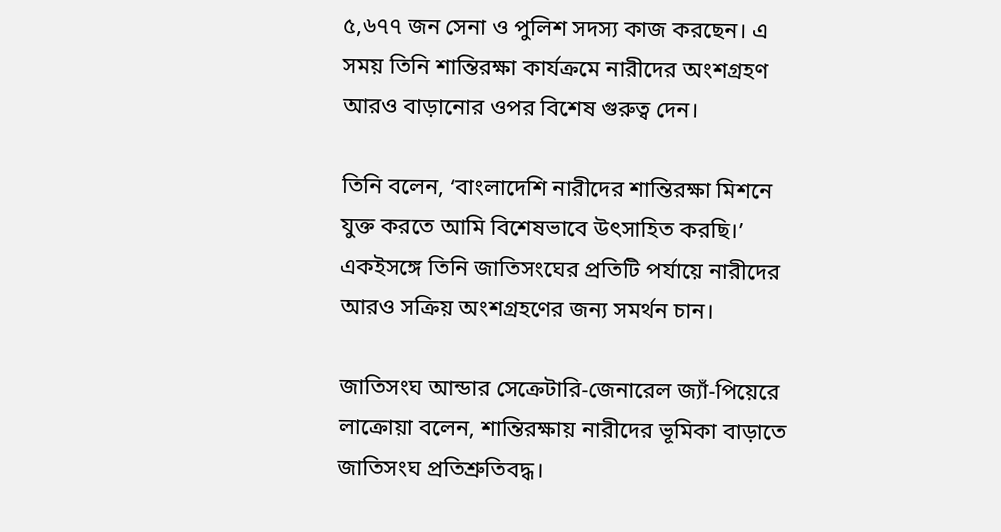৫,৬৭৭ জন সেনা ও পুলিশ সদস্য কাজ করছেন। এ সময় তিনি শান্তিরক্ষা কার্যক্রমে নারীদের অংশগ্রহণ আরও বাড়ানোর ওপর বিশেষ গুরুত্ব দেন।

তিনি বলেন, ‘বাংলাদেশি নারীদের শান্তিরক্ষা মিশনে যুক্ত করতে আমি বিশেষভাবে উৎসাহিত করছি।’ একইসঙ্গে তিনি জাতিসংঘের প্রতিটি পর্যায়ে নারীদের আরও সক্রিয় অংশগ্রহণের জন্য সমর্থন চান।

জাতিসংঘ আন্ডার সেক্রেটারি-জেনারেল জ্যাঁ-পিয়েরে লাক্রোয়া বলেন, শান্তিরক্ষায় নারীদের ভূমিকা বাড়াতে জাতিসংঘ প্রতিশ্রুতিবদ্ধ।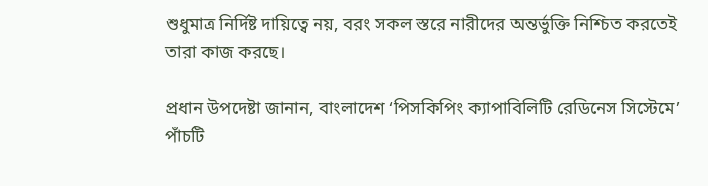শুধুমাত্র নির্দিষ্ট দায়িত্বে নয়, বরং সকল স্তরে নারীদের অন্তর্ভুক্তি নিশ্চিত করতেই তারা কাজ করছে।

প্রধান উপদেষ্টা জানান, বাংলাদেশ ‘পিসকিপিং ক্যাপাবিলিটি রেডিনেস সিস্টেমে’ পাঁচটি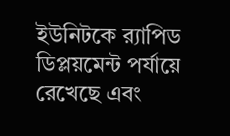ইউনিটকে র‍্যাপিড ডিপ্লয়মেন্ট পর্যায়ে রেখেছে এবং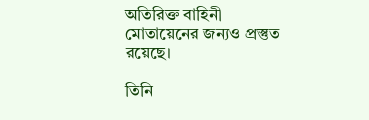অতিরিক্ত বাহিনী মোতায়েনের জন্যও প্রস্তুত রয়েছে।

তিনি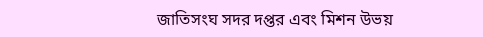জাতিসংঘ সদর দপ্তর এবং মিশন উভয়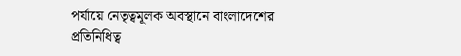পর্যায়ে নেতৃত্বমূলক অবস্থানে বাংলাদেশের প্রতিনিধিত্ব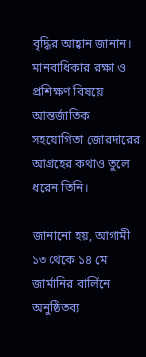বৃদ্ধির আহ্বান জানান। মানবাধিকার রক্ষা ও প্রশিক্ষণ বিষয়ে আন্তর্জাতিক সহযোগিতা জোরদারের আগ্রহের কথাও তুলে ধরেন তিনি।

জানানো হয়, আগামী ১৩ থেকে ১৪ মে জার্মানির বার্লিনে অনুষ্ঠিতব্য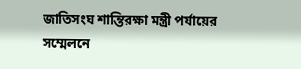জাতিসংঘ শান্তিরক্ষা মন্ত্রী পর্যায়ের সম্মেলনে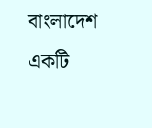বাংলাদেশ একটি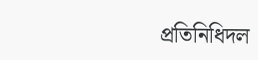প্রতিনিধিদল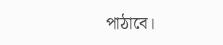পাঠাবে।